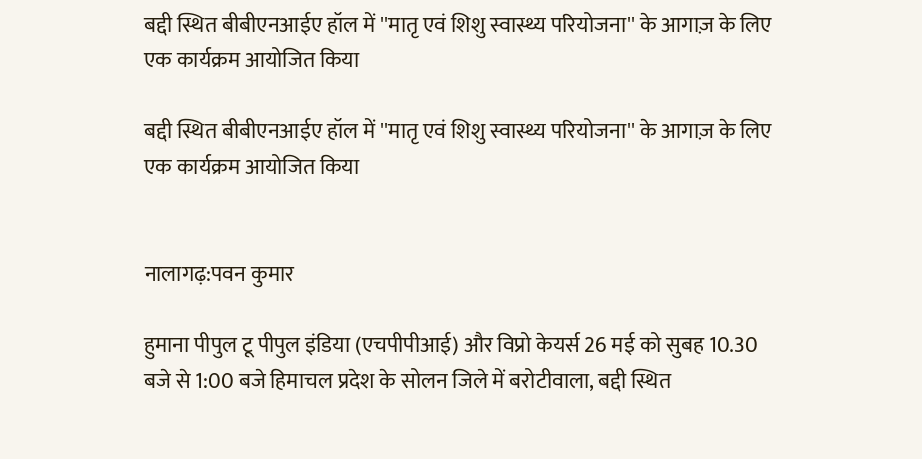बद्दी स्थित बीबीएनआईए हॉल में ''मातृ एवं शिशु स्वास्थ्य परियोजना'' के आगाज़ के लिए एक कार्यक्रम आयोजित किया

बद्दी स्थित बीबीएनआईए हॉल में ''मातृ एवं शिशु स्वास्थ्य परियोजना'' के आगाज़ के लिए एक कार्यक्रम आयोजित किया


नालागढ़:पवन कुमार

हुमाना पीपुल टू पीपुल इंडिया (एचपीपीआई) और विप्रो केयर्स 26 मई को सुबह 10.30 बजे से 1:00 बजे हिमाचल प्रदेश के सोलन जिले में बरोटीवाला, बद्दी स्थित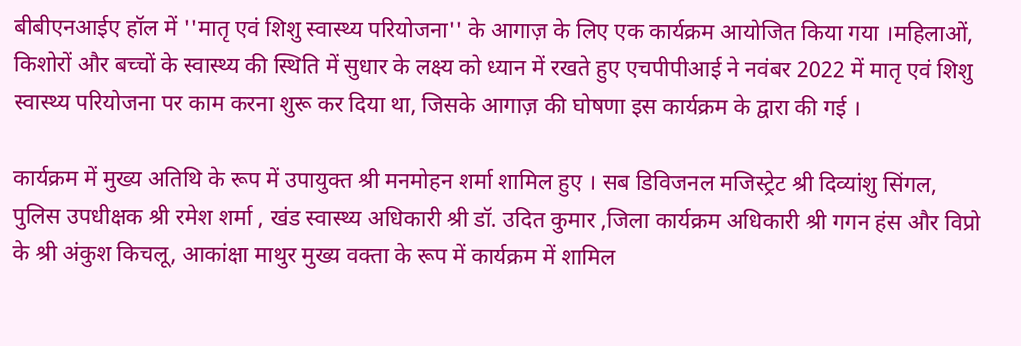बीबीएनआईए हॉल में ''मातृ एवं शिशु स्वास्थ्य परियोजना'' के आगाज़ के लिए एक कार्यक्रम आयोजित किया गया ।महिलाओं, किशोरों और बच्चों के स्वास्थ्य की स्थिति में सुधार के लक्ष्य को ध्यान में रखते हुए एचपीपीआई ने नवंबर 2022 में मातृ एवं शिशु स्वास्थ्य परियोजना पर काम करना शुरू कर दिया था, जिसके आगाज़ की घोषणा इस कार्यक्रम के द्वारा की गई ।

कार्यक्रम में मुख्य अतिथि के रूप में उपायुक्त श्री मनमोहन शर्मा शामिल हुए । सब डिविजनल मजिस्ट्रेट श्री दिव्यांशु सिंगल, पुलिस उपधीक्षक श्री रमेश शर्मा , खंड स्वास्थ्य अधिकारी श्री डॉ. उदित कुमार ,जिला कार्यक्रम अधिकारी श्री गगन हंस और विप्रो के श्री अंकुश किचलू, आकांक्षा माथुर मुख्य वक्ता के रूप में कार्यक्रम में शामिल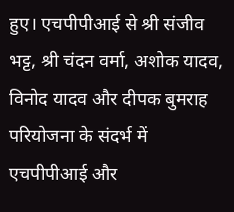हुए। एचपीपीआई से श्री संजीव भट्ट, श्री चंदन वर्मा, अशोक यादव, विनोद यादव और दीपक बुमराह परियोजना के संदर्भ में एचपीपीआई और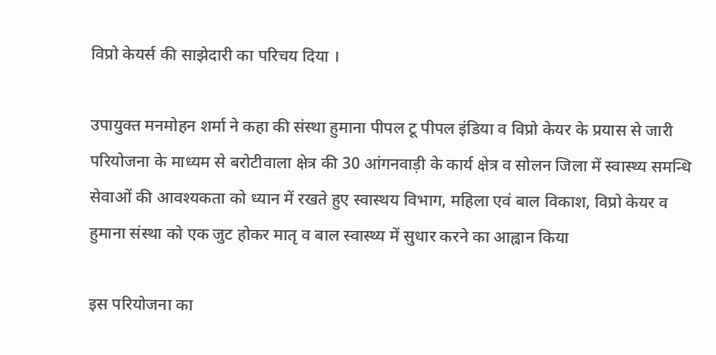विप्रो केयर्स की साझेदारी का परिचय दिया ।

उपायुक्त मनमोहन शर्मा ने कहा की संस्था हुमाना पीपल टू पीपल इंडिया व विप्रो केयर के प्रयास से जारी परियोजना के माध्यम से बरोटीवाला क्षेत्र की 30 आंगनवाड़ी के कार्य क्षेत्र व सोलन जिला में स्वास्थ्य समन्धि सेवाओं की आवश्यकता को ध्यान में रखते हुए स्वास्थय विभाग, महिला एवं बाल विकाश, विप्रो केयर व हुमाना संस्था को एक जुट होकर मातृ व बाल स्वास्थ्य में सुधार करने का आह्वान किया

इस परियोजना का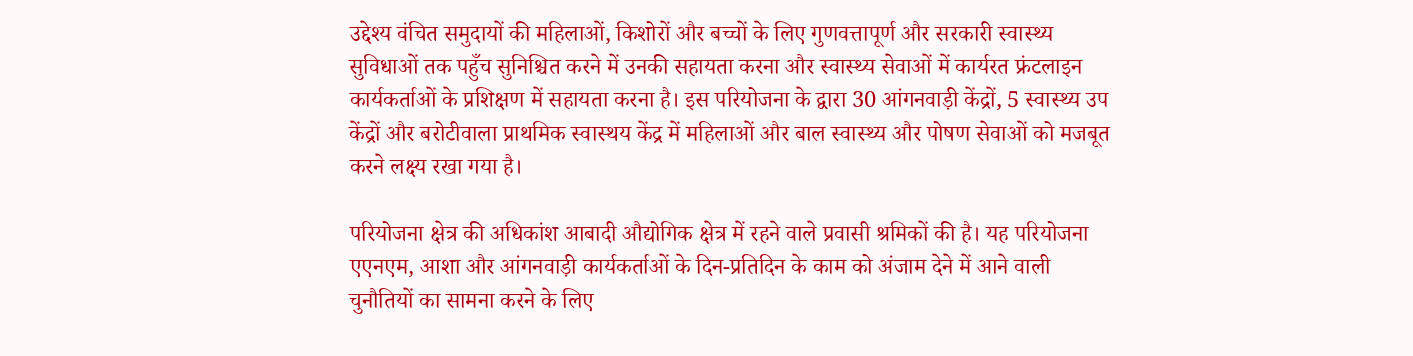उद्देश्य वंचित समुदायों की महिलाओं, किशोरों और बच्चों के लिए गुणवत्तापूर्ण और सरकारी स्वास्थ्य सुविधाओं तक पहुँच सुनिश्चित करने में उनकी सहायता करना और स्वास्थ्य सेवाओं में कार्यरत फ्रंटलाइन कार्यकर्ताओं के प्रशिक्षण में सहायता करना है। इस परियोजना के द्वारा 30 आंगनवाड़ी केंद्रों, 5 स्वास्थ्य उप केंद्रों और बरोटीवाला प्राथमिक स्वास्थय केंद्र में महिलाओं और बाल स्वास्थ्य और पोषण सेवाओं को मजबूत करने लक्ष्य रखा गया है।

परियोजना क्षेत्र की अधिकांश आबादी औद्योगिक क्षेत्र में रहने वाले प्रवासी श्रमिकों की है। यह परियोजना एएनएम, आशा और आंगनवाड़ी कार्यकर्ताओं के दिन-प्रतिदिन के काम को अंजाम देने में आने वाली चुनौतियों का सामना करने के लिए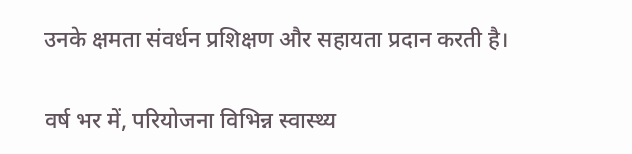उनके क्षमता संवर्धन प्रशिक्षण और सहायता प्रदान करती है।


वर्ष भर में, परियोजना विभिन्न स्वास्थ्य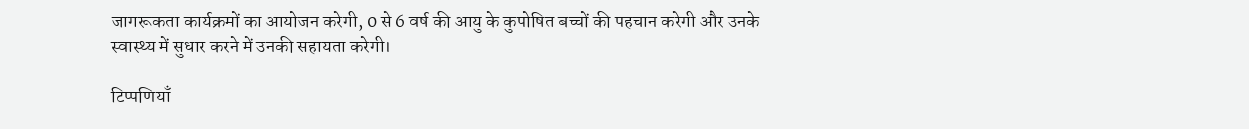जागरूकता कार्यक्रमों का आयोजन करेगी, 0 से 6 वर्ष की आयु के कुपोषित बच्चों की पहचान करेगी और उनके स्वास्थ्य में सुधार करने में उनकी सहायता करेगी।

टिप्पणियाँ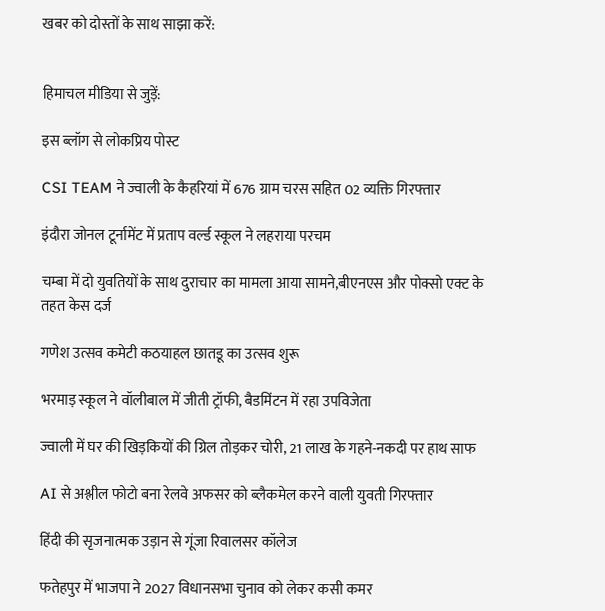खबर को दोस्तों के साथ साझा करें:


हिमाचल मीडिया से जुड़ें:

इस ब्लॉग से लोकप्रिय पोस्ट

CSI TEAM ने ज्वाली के कैहरियां में 676 ग्राम चरस सहित 02 व्यक्ति गिरफ्तार

इंदौरा जोनल टूर्नामेंट में प्रताप वर्ल्ड स्कूल ने लहराया परचम

चम्बा में दो युवतियों के साथ दुराचार का मामला आया सामने,बीएनएस और पोक्सो एक्ट के तहत केस दर्ज

गणेश उत्सव कमेटी कठयाहल छातडू का उत्सव शुरू

भरमाड़ स्कूल ने वॉलीबाल में जीती ट्रॉफी, बैडमिंटन में रहा उपविजेता

ज्वाली में घर की खिड़कियों की ग्रिल तोड़कर चोरी, 21 लाख के गहने-नकदी पर हाथ साफ

AI से अश्लील फोटो बना रेलवे अफसर को ब्लैकमेल करने वाली युवती गिरफ्तार

हिंदी की सृजनात्मक उड़ान से गूंजा रिवालसर कॉलेज

फतेहपुर में भाजपा ने 2027 विधानसभा चुनाव को लेकर कसी कमर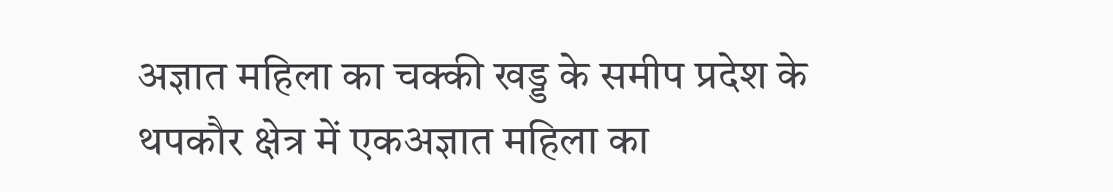अज्ञात महिला का चक्की खड्ड के समीप प्रदेश के थपकौर क्षेत्र में एकअज्ञात महिला का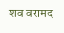शव वरामद